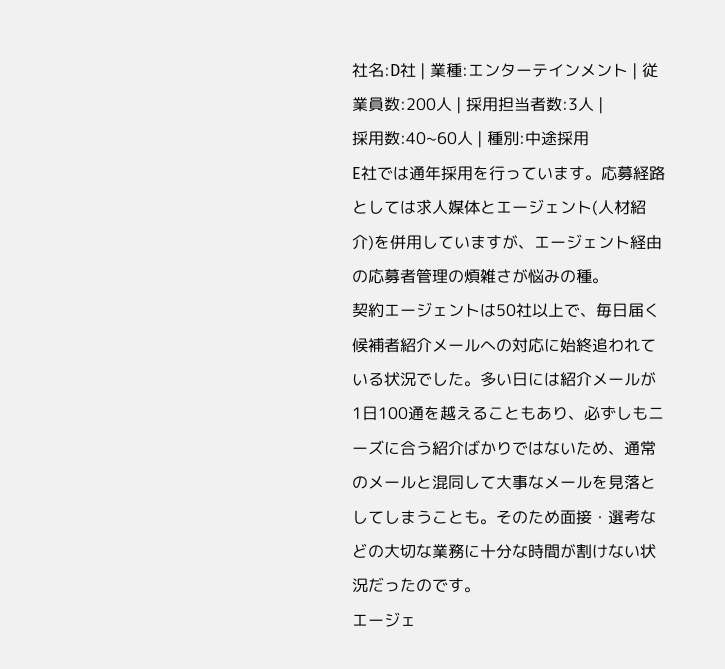社名:D社 | 業種:エンターテインメント | 従業員数:200人 | 採用担当者数:3人 |
採用数:40~60人 | 種別:中途採用
E社では通年採用を行っています。応募経路としては求人媒体とエージェント(人材紹介)を併用していますが、エージェント経由の応募者管理の煩雑さが悩みの種。
契約エージェントは50社以上で、毎日届く候補者紹介メールへの対応に始終追われている状況でした。多い日には紹介メールが1日100通を越えることもあり、必ずしもニーズに合う紹介ばかりではないため、通常のメールと混同して大事なメールを見落としてしまうことも。そのため面接・選考などの大切な業務に十分な時間が割けない状況だったのです。
エージェ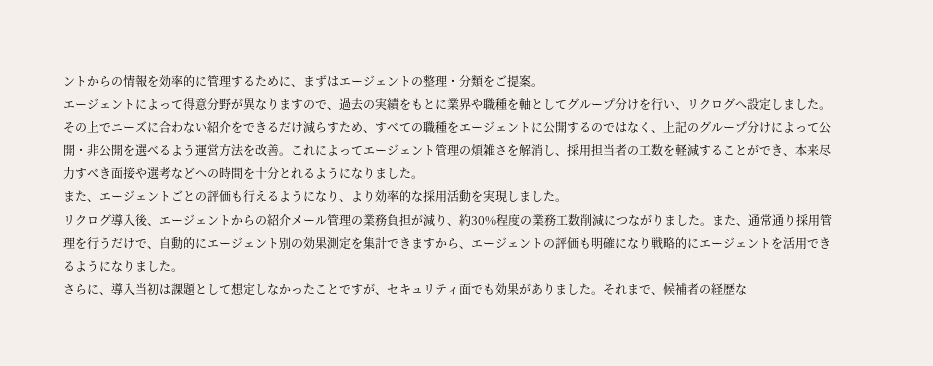ントからの情報を効率的に管理するために、まずはエージェントの整理・分類をご提案。
エージェントによって得意分野が異なりますので、過去の実績をもとに業界や職種を軸としてグループ分けを行い、リクログへ設定しました。
その上でニーズに合わない紹介をできるだけ減らすため、すべての職種をエージェントに公開するのではなく、上記のグループ分けによって公開・非公開を選べるよう運営方法を改善。これによってエージェント管理の煩雑さを解消し、採用担当者の工数を軽減することができ、本来尽力すべき面接や選考などへの時間を十分とれるようになりました。
また、エージェントごとの評価も行えるようになり、より効率的な採用活動を実現しました。
リクログ導入後、エージェントからの紹介メール管理の業務負担が減り、約30%程度の業務工数削減につながりました。また、通常通り採用管理を行うだけで、自動的にエージェント別の効果測定を集計できますから、エージェントの評価も明確になり戦略的にエージェントを活用できるようになりました。
さらに、導入当初は課題として想定しなかったことですが、セキュリティ面でも効果がありました。それまで、候補者の経歴な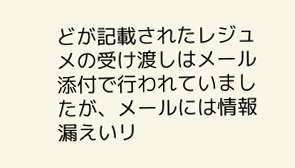どが記載されたレジュメの受け渡しはメール添付で行われていましたが、メールには情報漏えいリ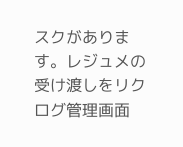スクがあります。レジュメの受け渡しをリクログ管理画面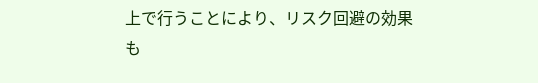上で行うことにより、リスク回避の効果も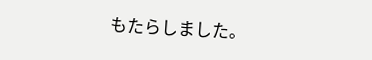もたらしました。